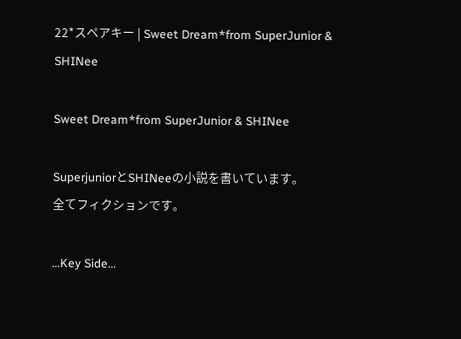22*スペアキー | Sweet Dream*from SuperJunior & SHINee

Sweet Dream*from SuperJunior & SHINee

SuperjuniorとSHINeeの小説を書いています。
全てフィクションです。

…Key Side…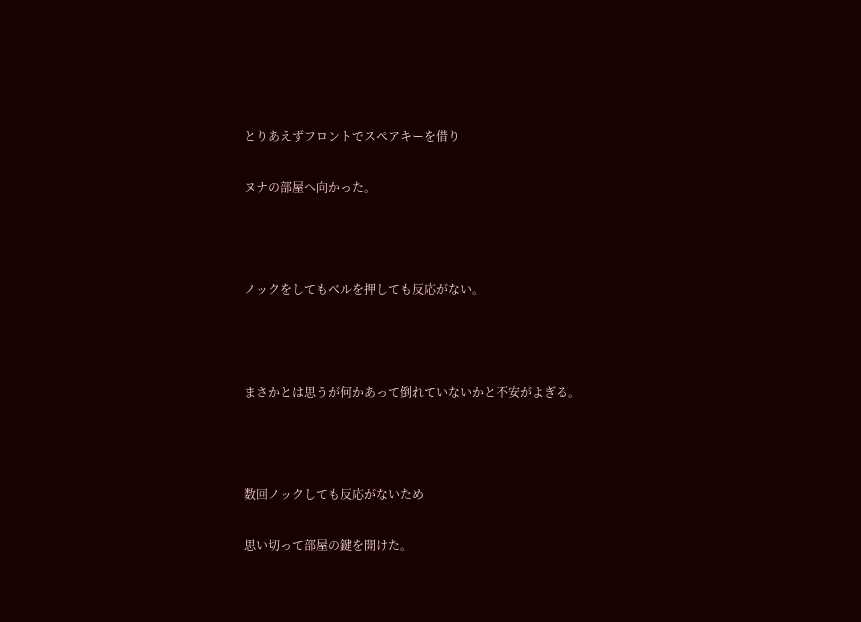とりあえずフロントでスペアキーを借り

ヌナの部屋へ向かった。



ノックをしてもベルを押しても反応がない。



まさかとは思うが何かあって倒れていないかと不安がよぎる。



数回ノックしても反応がないため

思い切って部屋の鍵を開けた。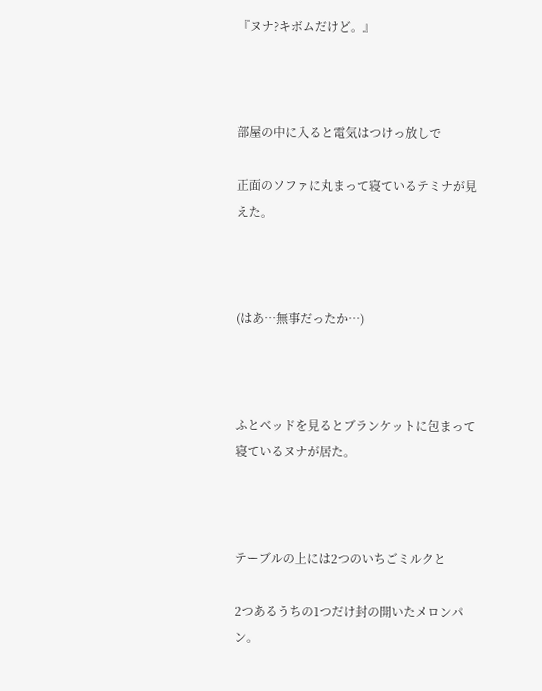『ヌナ?キボムだけど。』



部屋の中に入ると電気はつけっ放しで

正面のソファに丸まって寝ているテミナが見えた。



(はあ…無事だったか…)



ふとベッドを見るとブランケットに包まって寝ているヌナが居た。



テーブルの上には2つのいちごミルクと

2つあるうちの1つだけ封の開いたメロンパン。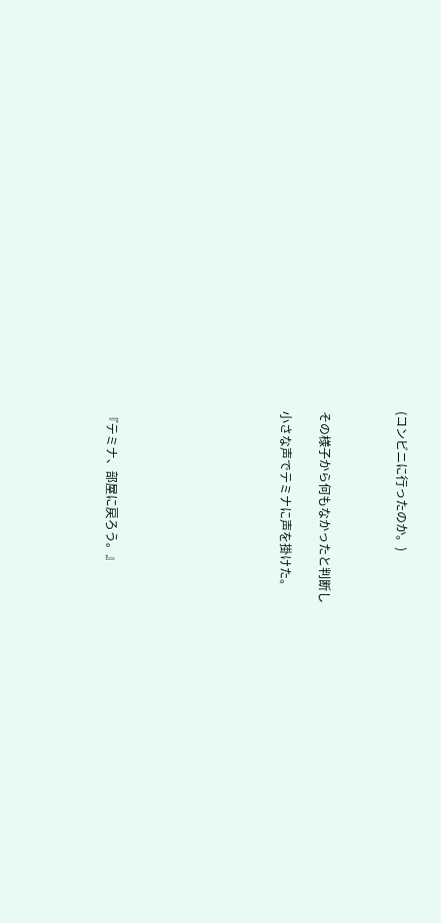(コンビニに行ったのか。)



その様子から何もなかったと判断し

小さな声でテミナに声を掛けた。








『テミナ、部屋に戻ろう。』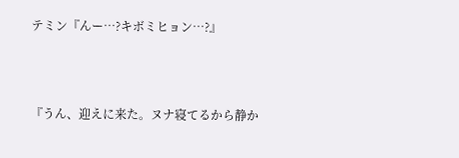テミン『んー…?キボミヒョン…?』



『うん、迎えに来た。ヌナ寝てるから静か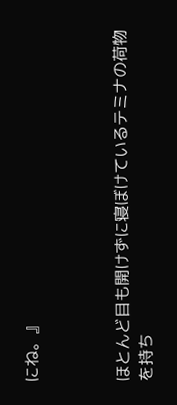にね。』



ほとんど目も開けずに寝ぼけているテミナの荷物を持ち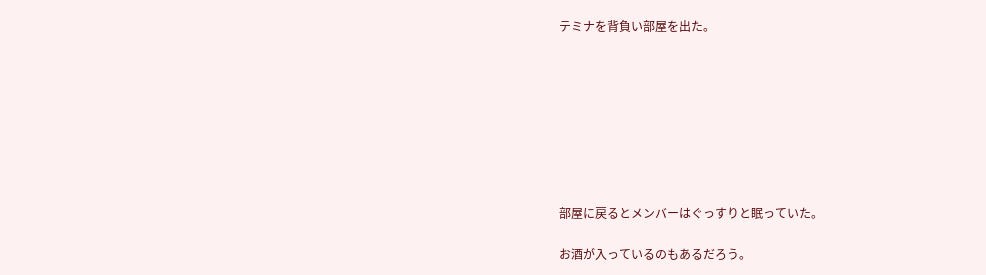テミナを背負い部屋を出た。








部屋に戻るとメンバーはぐっすりと眠っていた。

お酒が入っているのもあるだろう。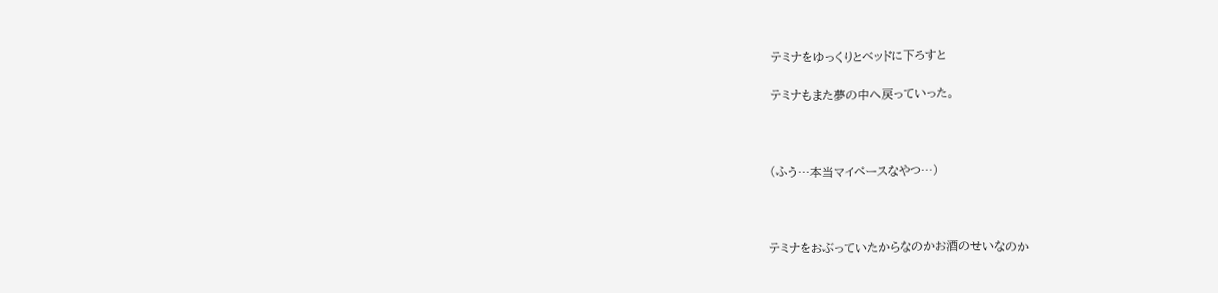テミナをゆっくりとベッドに下ろすと

テミナもまた夢の中へ戻っていった。



(ふう…本当マイペースなやつ…)



テミナをおぶっていたからなのかお酒のせいなのか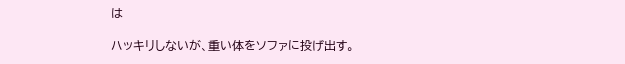は

ハッキリしないが、重い体をソファに投げ出す。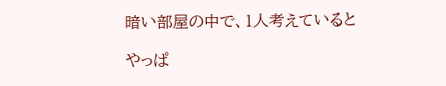暗い部屋の中で、1人考えていると

やっぱ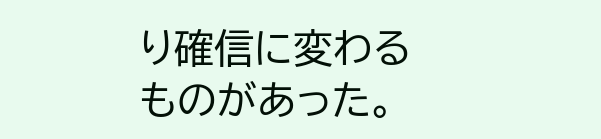り確信に変わるものがあった。